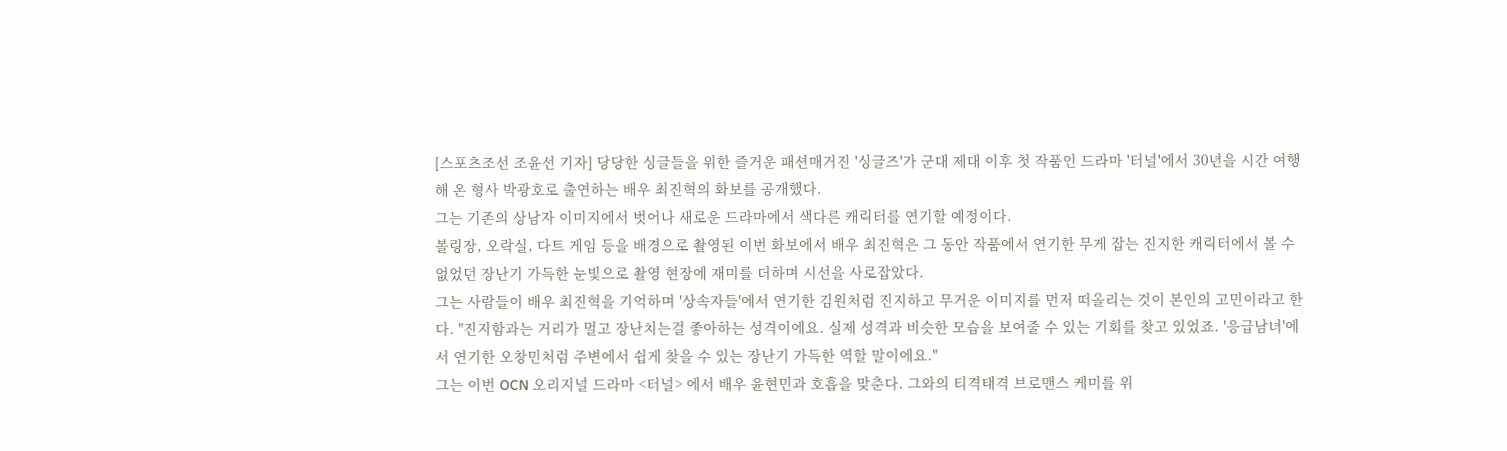[스포츠조선 조윤선 기자] 당당한 싱글들을 위한 즐거운 패션매거진 '싱글즈'가 군대 제대 이후 첫 작품인 드라마 '터널'에서 30년을 시간 여행해 온 형사 박광호로 출연하는 배우 최진혁의 화보를 공개했다.
그는 기존의 상남자 이미지에서 벗어나 새로운 드라마에서 색다른 캐릭터를 연기할 예정이다.
볼링장, 오락실, 다트 게임 등을 배경으로 촬영된 이번 화보에서 배우 최진혁은 그 동안 작품에서 연기한 무게 잡는 진지한 캐릭터에서 볼 수 없었던 장난기 가득한 눈빛으로 촬영 현장에 재미를 더하며 시선을 사로잡았다.
그는 사람들이 배우 최진혁을 기억하며 '상속자들'에서 연기한 김원처럼 진지하고 무거운 이미지를 먼저 떠올리는 것이 본인의 고민이라고 한다. "진지함과는 거리가 멀고 장난치는걸 좋아하는 성격이에요. 실제 성격과 비슷한 모습을 보여줄 수 있는 기회를 찾고 있었죠. '응급남녀'에서 연기한 오창민처럼 주변에서 쉽게 찾을 수 있는 장난기 가득한 역할 말이에요."
그는 이번 OCN 오리지널 드라마 <터널> 에서 배우 윤현민과 호흡을 맞춘다. 그와의 티격태격 브로맨스 케미를 위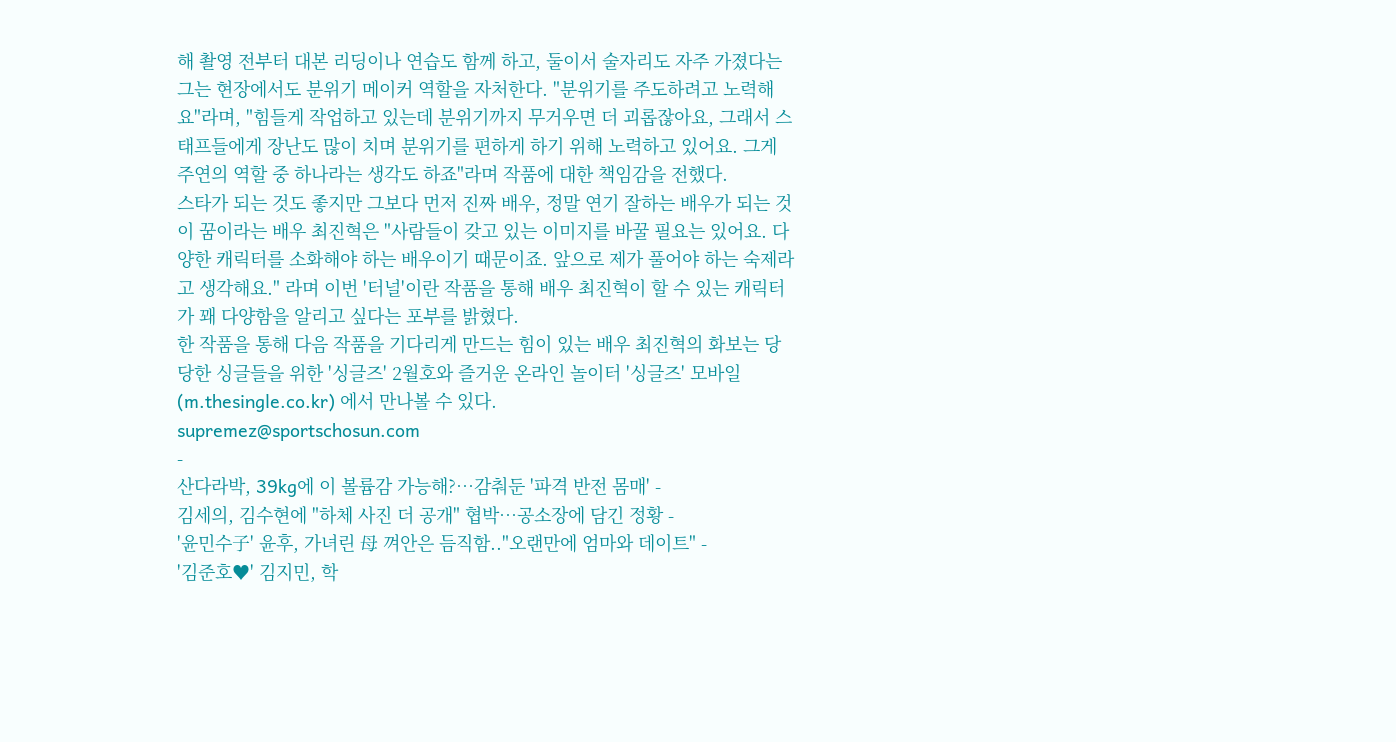해 촬영 전부터 대본 리딩이나 연습도 함께 하고, 둘이서 술자리도 자주 가졌다는 그는 현장에서도 분위기 메이커 역할을 자처한다. "분위기를 주도하려고 노력해요"라며, "힘들게 작업하고 있는데 분위기까지 무거우면 더 괴롭잖아요, 그래서 스태프들에게 장난도 많이 치며 분위기를 편하게 하기 위해 노력하고 있어요. 그게 주연의 역할 중 하나라는 생각도 하죠"라며 작품에 대한 책임감을 전했다.
스타가 되는 것도 좋지만 그보다 먼저 진짜 배우, 정말 연기 잘하는 배우가 되는 것이 꿈이라는 배우 최진혁은 "사람들이 갖고 있는 이미지를 바꿀 필요는 있어요. 다양한 캐릭터를 소화해야 하는 배우이기 때문이죠. 앞으로 제가 풀어야 하는 숙제라고 생각해요." 라며 이번 '터널'이란 작품을 통해 배우 최진혁이 할 수 있는 캐릭터가 꽤 다양함을 알리고 싶다는 포부를 밝혔다.
한 작품을 통해 다음 작품을 기다리게 만드는 힘이 있는 배우 최진혁의 화보는 당당한 싱글들을 위한 '싱글즈' 2월호와 즐거운 온라인 놀이터 '싱글즈' 모바일 (m.thesingle.co.kr) 에서 만나볼 수 있다.
supremez@sportschosun.com
-
산다라박, 39kg에 이 볼륨감 가능해?…감춰둔 '파격 반전 몸매' -
김세의, 김수현에 "하체 사진 더 공개" 협박…공소장에 담긴 정황 -
'윤민수子' 윤후, 가녀린 母 껴안은 듬직함.."오랜만에 엄마와 데이트" -
'김준호♥' 김지민, 학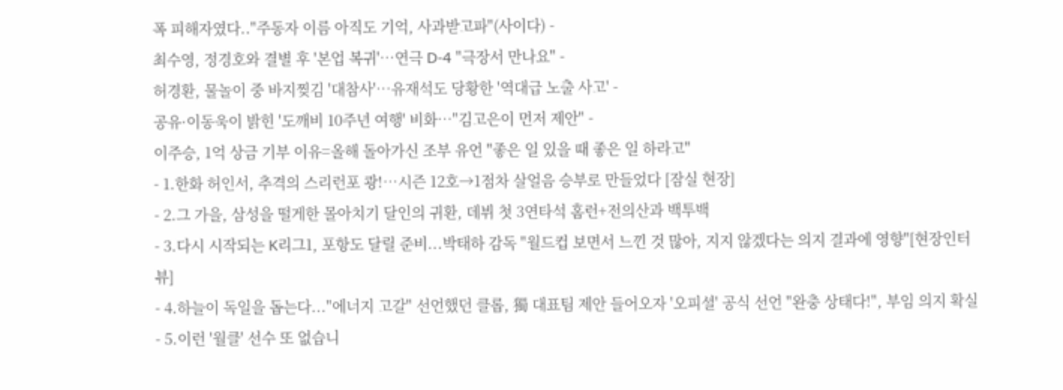폭 피해자였다.."주동자 이름 아직도 기억, 사과받고파"(사이다) -
최수영, 정경호와 결별 후 '본업 복귀'…연극 D-4 "극장서 만나요" -
허경환, 물놀이 중 바지찢김 '대참사'…유재석도 당황한 '역대급 노출 사고' -
공유·이동욱이 밝힌 '도깨비 10주년 여행' 비화…"김고은이 먼저 제안" -
이주승, 1억 상금 기부 이유=올해 돌아가신 조부 유언 "좋은 일 있을 때 좋은 일 하라고"
- 1.한화 허인서, 추격의 스리런포 쾅!…시즌 12호→1점차 살얼음 승부로 만들었다 [잠실 현장]
- 2.그 가을, 삼성을 떨게한 몰아치기 달인의 귀환, 데뷔 첫 3연타석 홈런+전의산과 백투백
- 3.다시 시작되는 K리그1, 포항도 달릴 준비...박태하 감독 "월드컵 보면서 느낀 것 많아, 지지 않겠다는 의지 결과에 영향"[현장인터뷰]
- 4.하늘이 독일을 돕는다..."에너지 고갈" 선언했던 클롭, 獨 대표팀 제안 들어오자 '오피셜' 공식 선언 "완충 상태다!", 부임 의지 확실
- 5.이런 '월클' 선수 또 없습니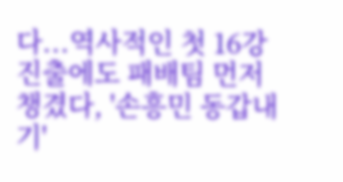다...역사적인 첫 16강 진출에도 패배팀 먼저 챙겼다, '손흥민 동갑내기'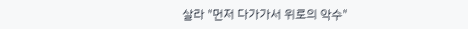살라 "먼저 다가가서 위로의 악수"